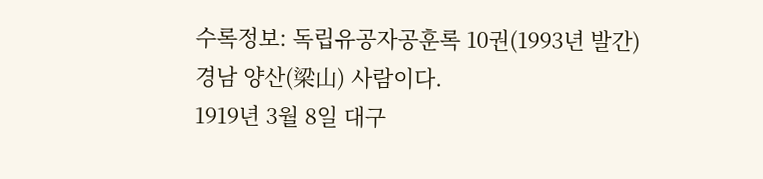수록정보: 독립유공자공훈록 10권(1993년 발간)
경남 양산(梁山) 사람이다.
1919년 3월 8일 대구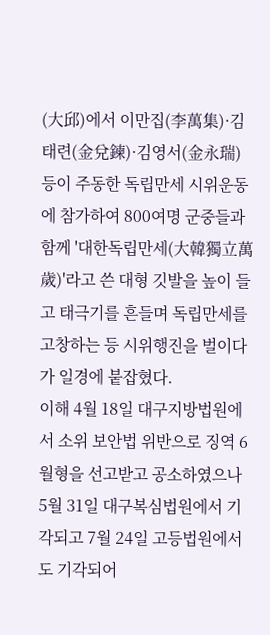(大邱)에서 이만집(李萬集)·김태련(金兌鍊)·김영서(金永瑞) 등이 주동한 독립만세 시위운동에 참가하여 800여명 군중들과 함께 '대한독립만세(大韓獨立萬歲)'라고 쓴 대형 깃발을 높이 들고 태극기를 흔들며 독립만세를 고창하는 등 시위행진을 벌이다가 일경에 붙잡혔다.
이해 4월 18일 대구지방법원에서 소위 보안법 위반으로 징역 6월형을 선고받고 공소하였으나 5월 31일 대구복심법원에서 기각되고 7월 24일 고등법원에서도 기각되어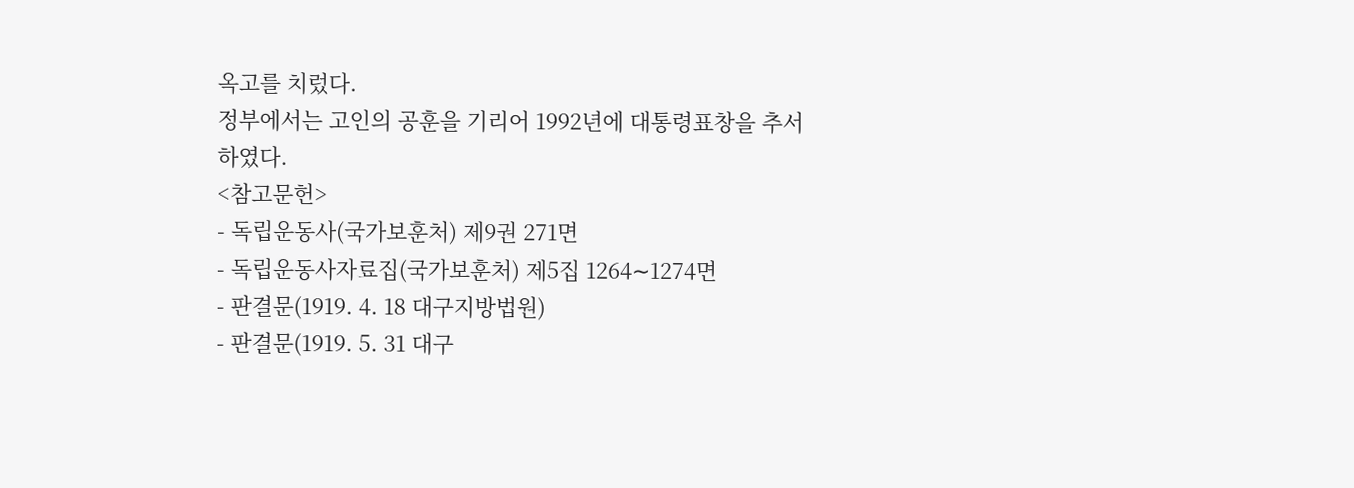옥고를 치렀다.
정부에서는 고인의 공훈을 기리어 1992년에 대통령표창을 추서하였다.
<참고문헌>
- 독립운동사(국가보훈처) 제9권 271면
- 독립운동사자료집(국가보훈처) 제5집 1264∼1274면
- 판결문(1919. 4. 18 대구지방법원)
- 판결문(1919. 5. 31 대구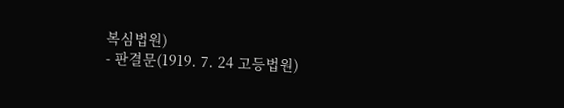복심법원)
- 판결문(1919. 7. 24 고등법원)